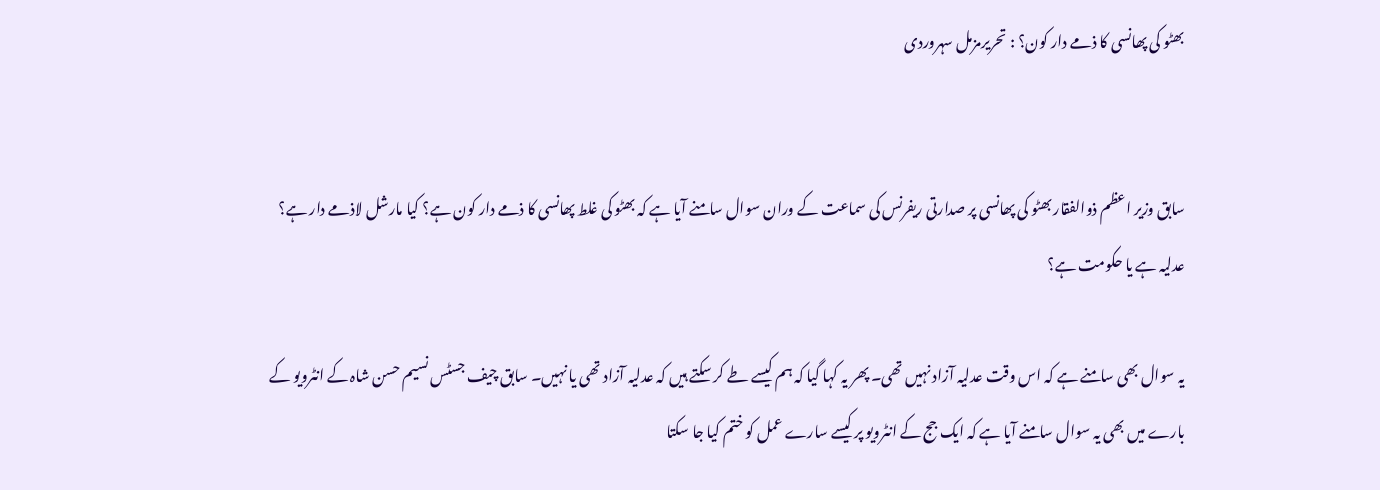بھٹو کی پھانسی کا ذمے دار کون؟ : تحریرمزمل سہروردی


سابق وزیر اعظم ذوالفقار بھٹو کی پھانسی پر صدارتی ریفرنس کی سماعت کے وران سوال سامنے آیا ہے کہ بھٹو کی غلط پھانسی کا ذمے دار کون ہے؟ کیا مارشل لاذمے دار ہے؟ عدلیہ ہے یا حکومت ہے؟

یہ سوال بھی سامنے ہے کہ اس وقت عدلیہ آزاد نہیں تھی۔ پھر یہ کہا گیا کہ ہم کیسے طے کر سکتے ہیں کہ عدلیہ آزاد تھی یا نہیں۔ سابق چیف جسٹس نسیم حسن شاہ کے انٹرویو کے بارے میں بھی یہ سوال سامنے آیا ہے کہ ایک جج کے انٹرویو پر کیسے سارے عمل کو ختم کیا جا سکتا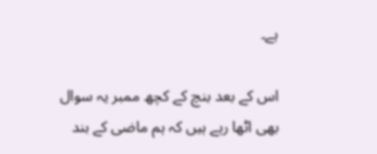ہے۔

اس کے بعد بنچ کے کچھ ممبر یہ سوال بھی اٹھا رہے ہیں کہ ہم ماضی کے بند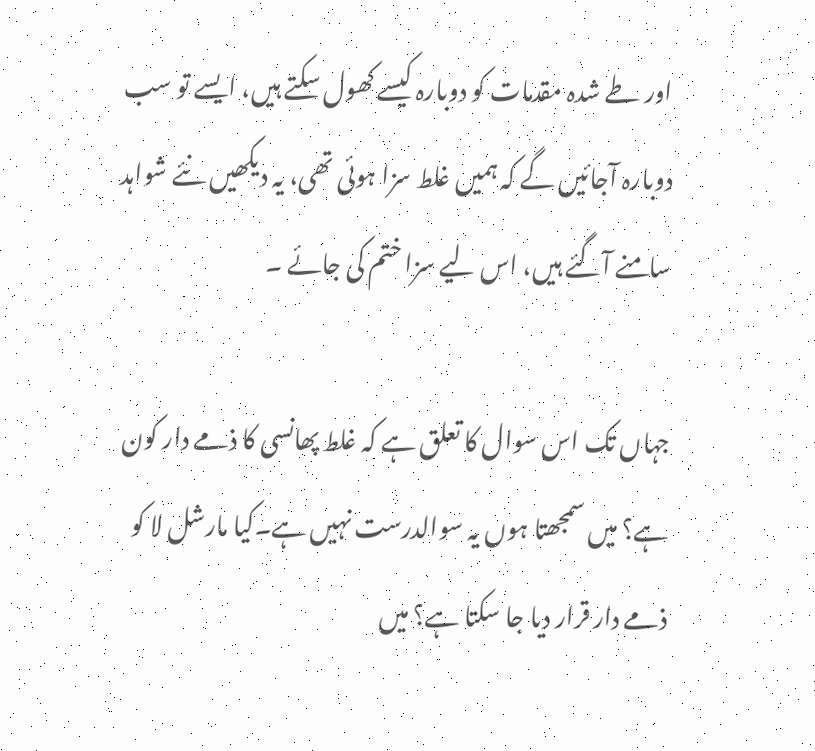اور طے شدہ مقدمات کو دوبارہ کیسے کھول سکتے ہیں، ایسے تو سب دوبارہ آجائیں گے کہ ہمیں غلط سزا ہوئی تھی، یہ دیکھیں نئے شواہد سامنے آگئے ہیں، اس لیے سزا ختم کی جائے ۔

جہاں تک اس سوال کا تعلق ہے کہ غلط پھانسی کا ذمے دار کون ہے؟ میں سمجھتا ہوں یہ سوالدرست نہیں ہے۔کیا مارشل لا کو ذمے دار قرار دیا جا سکتا ہے؟ میں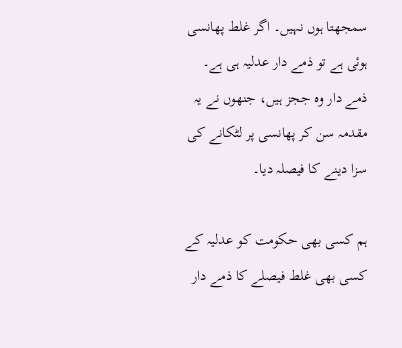سمجھتا ہوں نہیں۔ اگر غلط پھانسی ہوئی ہے تو ذمے دار عدلیہ ہی ہے۔ ذمے دار وہ ججز ہیں، جنھوں نے یہ مقدمہ سن کر پھانسی پر لٹکانے کی سزا دینے کا فیصلہ دیا۔

ہم کسی بھی حکومت کو عدلیہ کے کسی بھی غلط فیصلے کا ذمے دار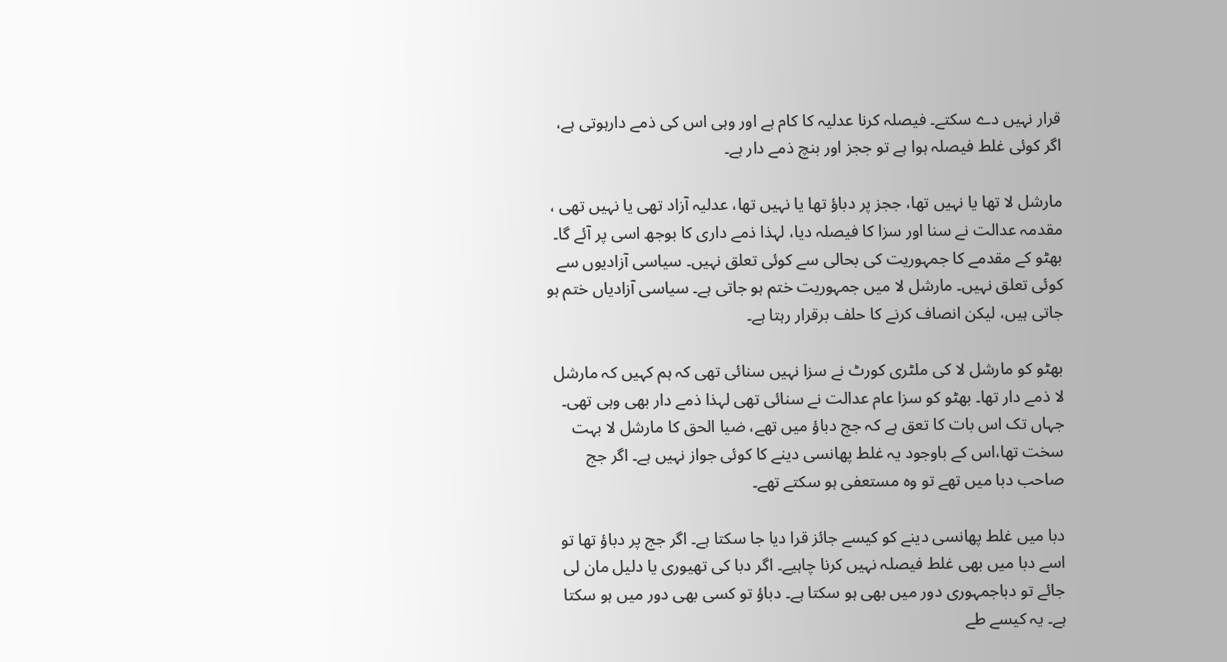قرار نہیں دے سکتے۔ فیصلہ کرنا عدلیہ کا کام ہے اور وہی اس کی ذمے دارہوتی ہے، اگر کوئی غلط فیصلہ ہوا ہے تو ججز اور بنچ ذمے دار ہے۔

مارشل لا تھا یا نہیں تھا، ججز پر دباؤ تھا یا نہیں تھا، عدلیہ آزاد تھی یا نہیں تھی ، مقدمہ عدالت نے سنا اور سزا کا فیصلہ دیا، لہذا ذمے داری کا بوجھ اسی پر آئے گا۔ بھٹو کے مقدمے کا جمہوریت کی بحالی سے کوئی تعلق نہیں۔ سیاسی آزادیوں سے کوئی تعلق نہیں۔ مارشل لا میں جمہوریت ختم ہو جاتی ہے۔ سیاسی آزادیاں ختم ہو جاتی ہیں، لیکن انصاف کرنے کا حلف برقرار رہتا ہے۔

بھٹو کو مارشل لا کی ملٹری کورٹ نے سزا نہیں سنائی تھی کہ ہم کہیں کہ مارشل لا ذمے دار تھا۔ بھٹو کو سزا عام عدالت نے سنائی تھی لہذا ذمے دار بھی وہی تھی۔ جہاں تک اس بات کا تعق ہے کہ جج دباؤ میں تھے، ضیا الحق کا مارشل لا بہت سخت تھا،اس کے باوجود یہ غلط پھانسی دینے کا کوئی جواز نہیں ہے۔ اگر جج صاحب دبا میں تھے تو وہ مستعفی ہو سکتے تھے۔

دبا میں غلط پھانسی دینے کو کیسے جائز قرا دیا جا سکتا ہے۔ اگر جج پر دباؤ تھا تو اسے دبا میں بھی غلط فیصلہ نہیں کرنا چاہیے۔ اگر دبا کی تھیوری یا دلیل مان لی جائے تو دباجمہوری دور میں بھی ہو سکتا ہے۔ دباؤ تو کسی بھی دور میں ہو سکتا ہے۔ یہ کیسے طے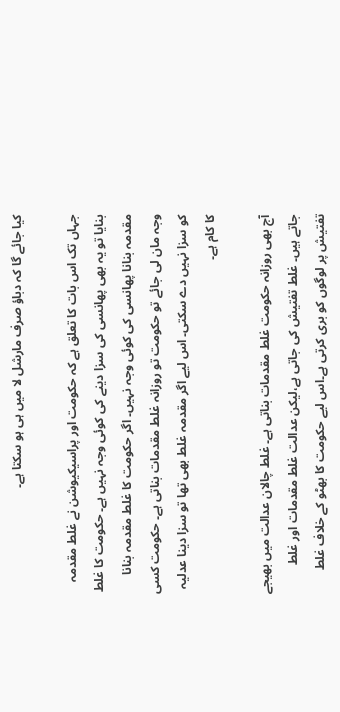کیا جائے گا کہ دباؤ صرف مارشل لا میں ہی ہو سکتا ہے۔

جہاں تک اس بات کا تعلق ہے کہ حکومت اور پراسیکیوشن نے غلط مقدمہ بنایا تو یہ بھی پھانسی کی سزا دینے کی کوئی وجہ نہیں ہے۔ حکومت کا غلط مقدمہ بنانا پھانسی کی کوئی وجہ نہیں۔ اگر حکومت کا غلط مقدمہ بنانا وجہ مان لی جائے تو حکومت تو روزانہ غلط مقدمات بناتی ہے۔ حکومت کسی کو سزا نہیں دے سکتی۔ اس لیے اگر مقدمہ غلط بھی تھا تو سزا دینا عدلیہ کا کام ہے۔

آج بھی روزانہ حکومت غلط مقدمات بناتی ہے۔ غلط چالان عدالت میں بھیجے جاتے ہیں۔ غلط تفتیش کی جاتی ہے،لیکن عدالت غلط مقدمات اور غلط تفتیش پر لوگوں کو بری کرتی ہے۔اس لیے حکومت کا بھٹو کے خلاف غلط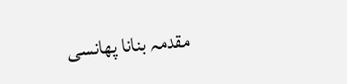مقدمہ بنانا پھانسی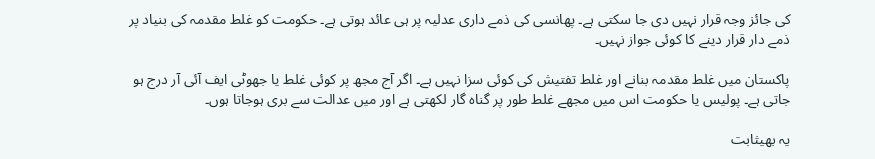کی جائز وجہ قرار نہیں دی جا سکتی ہے۔ پھانسی کی ذمے داری عدلیہ پر ہی عائد ہوتی ہے۔ حکومت کو غلط مقدمہ کی بنیاد پر ذمے دار قرار دینے کا کوئی جواز نہیں۔

پاکستان میں غلط مقدمہ بنانے اور غلط تفتیش کی کوئی سزا نہیں ہے۔ اگر آج مجھ پر کوئی غلط یا جھوٹی ایف آئی آر درج ہو جاتی ہے۔ پولیس یا حکومت اس میں مجھے غلط طور پر گناہ گار لکھتی ہے اور میں عدالت سے بری ہوجاتا ہوں۔

یہ بھیثابت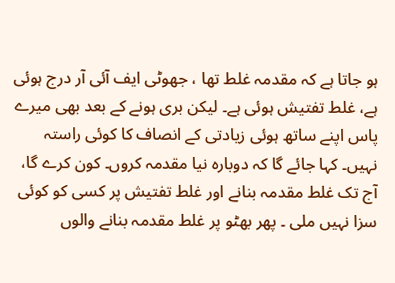ہو جاتا ہے کہ مقدمہ غلط تھا ، جھوٹی ایف آئی آر درج ہوئی ہے، غلط تفتیش ہوئی ہے۔ لیکن بری ہونے کے بعد بھی میرے پاس اپنے ساتھ ہوئی زیادتی کے انصاف کا کوئی راستہ نہیں۔ کہا جائے گا کہ دوبارہ نیا مقدمہ کروں۔ کون کرے گا، آج تک غلط مقدمہ بنانے اور غلط تفتیش پر کسی کو کوئی سزا نہیں ملی ۔ پھر بھٹو پر غلط مقدمہ بنانے والوں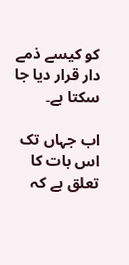کو کیسے ذمے دار قرار دیا جا سکتا ہے۔

اب جہاں تک اس بات کا تعلق ہے کہ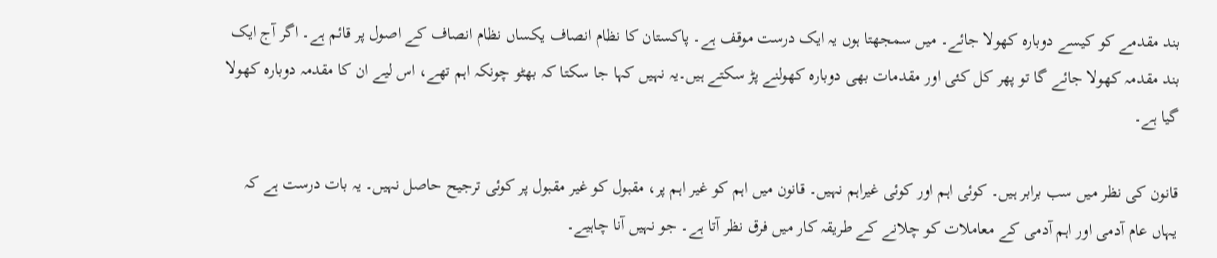بند مقدمے کو کیسے دوبارہ کھولا جائے۔ میں سمجھتا ہوں یہ ایک درست موقف ہے۔ پاکستان کا نظام انصاف یکساں نظام انصاف کے اصول پر قائم ہے۔ اگر آج ایک بند مقدمہ کھولا جائے گا تو پھر کل کئی اور مقدمات بھی دوبارہ کھولنے پڑ سکتے ہیں۔یہ نہیں کہا جا سکتا کہ بھٹو چونکہ اہم تھے، اس لیے ان کا مقدمہ دوبارہ کھولا گیا ہے۔

قانون کی نظر میں سب برابر ہیں۔ کوئی اہم اور کوئی غیراہم نہیں۔ قانون میں اہم کو غیر اہم پر، مقبول کو غیر مقبول پر کوئی ترجیح حاصل نہیں۔ یہ بات درست ہے کہ یہاں عام آدمی اور اہم آدمی کے معاملات کو چلانے کے طریقہ کار میں فرق نظر آتا ہے۔ جو نہیں آنا چاہیے۔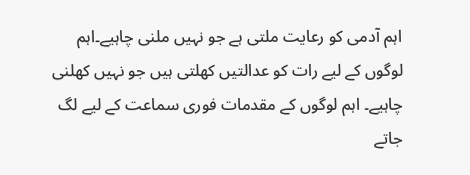اہم آدمی کو رعایت ملتی ہے جو نہیں ملنی چاہیے۔اہم لوگوں کے لیے رات کو عدالتیں کھلتی ہیں جو نہیں کھلنی چاہیے۔ اہم لوگوں کے مقدمات فوری سماعت کے لیے لگ جاتے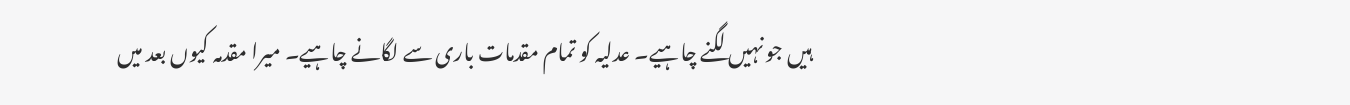ہیں جو نہیں لگنے چاہیے۔ عدلیہ کو تمام مقدمات باری سے لگانے چاہیے۔ میرا مقدمہ کیوں بعد میں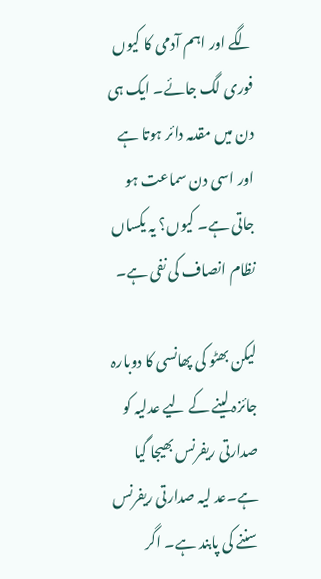لگے اور اہم آدمی کا کیوں فوری لگ جائے۔ ایک ہی دن میں مقدمہ دائر ہوتا ہے اور اسی دن سماعت ہو جاتی ہے۔ کیوں؟ یہ یکساں نظام انصاف کی نفی ہے۔

لیکن بھٹو کی پھانسی کا دوبارہ جائزہ لینے کے لیے عدلیہ کو صدارتی ریفرنس بھیجا گیا ہے۔عد لیہ صدارتی ریفرنس سننے کی پابند ہے۔ اگر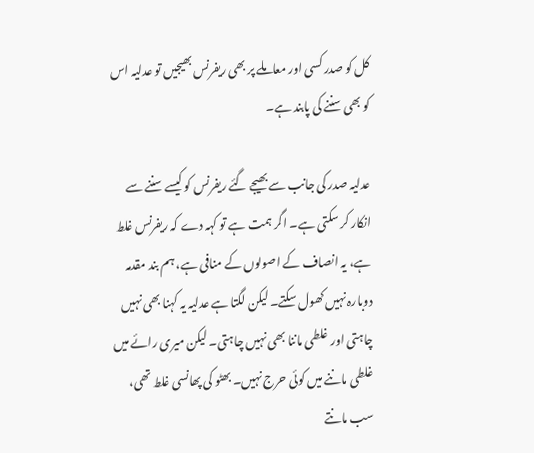کل کو صدر کسی اور معاملے پر بھی ریفرنس بھیجیں تو عدلیہ اس کو بھی سننے کی پابند ہے۔

عدلیہ صدر کی جانب سے بھیجے گئے ریفرنس کو کیسے سننے سے انکار کر سکتی ہے۔ اگر ہمت ہے تو کہہ دے کہ ریفرنس غلط ہے، یہ انصاف کے اصولوں کے منافی ہے، ہم بند مقدمہ دوبارہ نہیں کھول سکتے۔ لیکن لگتا ہے عدلیہ یہ کہنا بھی نہیں چاہتی اور غلطی ماننا بھی نہیں چاہتی۔ لیکن میری رائے میں غلطی ماننے میں کوئی حرج نہیں۔ بھٹو کی پھانسی غلط تھی، سب مانتے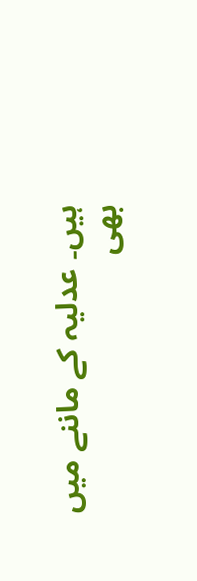ہیں۔ عدلیہ کے ماننے میں بھی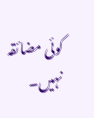کوئی مضائقہ نہیں۔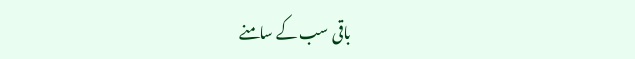باقی سب کے سامنے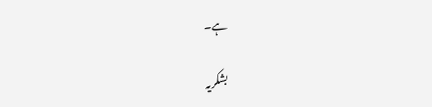ہے۔

بشکریہ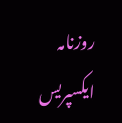روزنامہ ایکسپریس